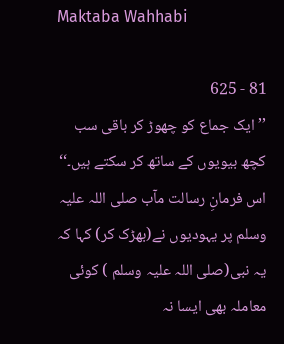Maktaba Wahhabi

81 - 625
’’ایک جماع کو چھوڑ کر باقی سب کچھ بیویوں کے ساتھ کر سکتے ہیں۔‘‘ اس فرمانِ رسالت مآب صلی اللہ علیہ وسلم پر یہودیوں نے(بھڑک کر) کہا کہ یہ نبی(صلی اللہ علیہ وسلم ) کوئی معاملہ بھی ایسا نہ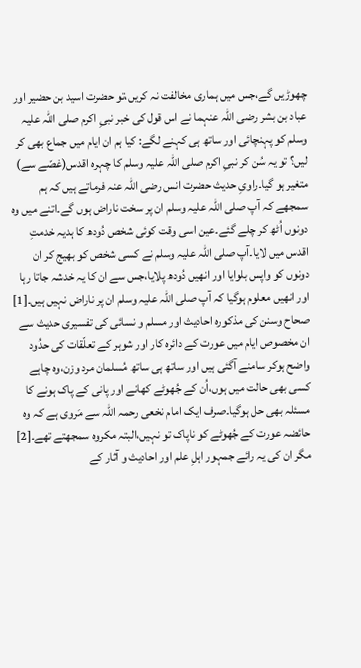چھوڑیں گے،جس میں ہماری مخالفت نہ کریں،تو حضرت اسید بن حضیر اور عباد بن بشر رضی اللہ عنہما نے اس قول کی خبر نبیِ اکرم صلی اللہ علیہ وسلم کو پہنچائی اور ساتھ ہی کہنے لگے: کیا ہم ان ایام میں جماع بھی کر لیں؟ تو یہ سُن کر نبیِ اکرم صلی اللہ علیہ وسلم کا چہرہ اقدس(غصّے سے) متغیر ہو گیا۔راویِ حدیث حضرت انس رضی اللہ عنہ فرماتے ہیں کہ ہم سمجھے کہ آپ صلی اللہ علیہ وسلم ان پر سخت ناراض ہوں گے۔اتنے میں وہ دونوں اُٹھ کر چلے گئے۔عین اسی وقت کوئی شخص دُودھ کا ہدیہ خدمتِ اقدس میں لایا۔آپ صلی اللہ علیہ وسلم نے کسی شخص کو بھیج کر ان دونوں کو واپس بلوایا اور انھیں دُودھ پلایا،جس سے ان کا یہ خدشہ جاتا رہا اور انھیں معلوم ہوگیا کہ آپ صلی اللہ علیہ وسلم ان پر ناراض نہیں ہیں۔[1] صحاح وسنن کی مذکورہ احادیث اور مسلم و نسائی کی تفسیری حدیث سے ان مخصوص ایام میں عورت کے دائرہ کار اور شوہر کے تعلّقات کی حدُود واضح ہوکر سامنے آگئی ہیں اور ساتھ ہی ساتھ مُسلمان مرد وزن،وہ چاہے کسی بھی حالت میں ہوں،اُن کے جُھوٹے کھانے اور پانی کے پاک ہونے کا مسئلہ بھی حل ہوگیا۔صرف ایک امام نخعی رحمہ اللہ سے مَروی ہے کہ وہ حائضہ عورت کے جُھوٹے کو ناپاک تو نہیں،البتہ مکروہ سمجھتے تھے۔[2] مگر ان کی یہ رائے جمہور اہلِ علم اور احادیث و آثار کے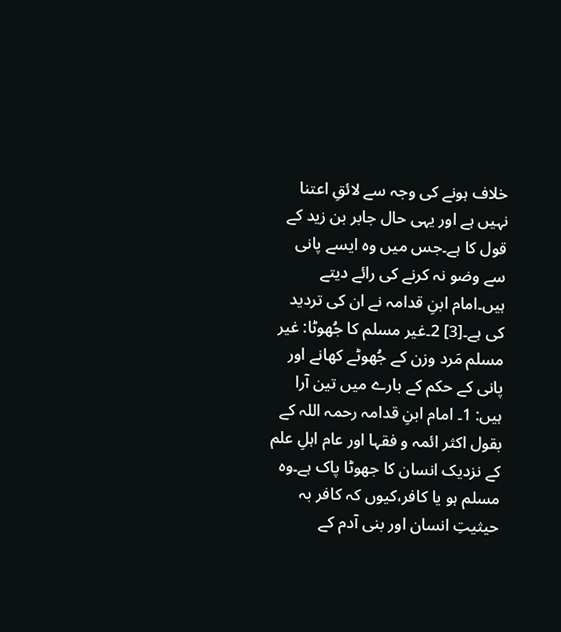خلاف ہونے کی وجہ سے لائقِ اعتنا نہیں ہے اور یہی حال جابر بن زید کے قول کا ہے۔جس میں وہ ایسے پانی سے وضو نہ کرنے کی رائے دیتے ہیں۔امام ابنِ قدامہ نے ان کی تردید کی ہے۔[3] 2۔غیر مسلم کا جُھوٹا: غیر مسلم مَرد وزن کے جُھوٹے کھانے اور پانی کے حکم کے بارے میں تین آرا ہیں: 1۔ امام ابنِ قدامہ رحمہ اللہ کے بقول اکثر ائمہ و فقہا اور عام اہلِ علم کے نزدیک انسان کا جھوٹا پاک ہے۔وہ مسلم ہو یا کافر،کیوں کہ کافر بہ حیثیتِ انسان اور بنی آدم کے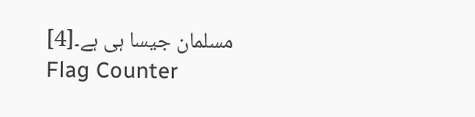مسلمان جیسا ہی ہے۔[4]
Flag Counter